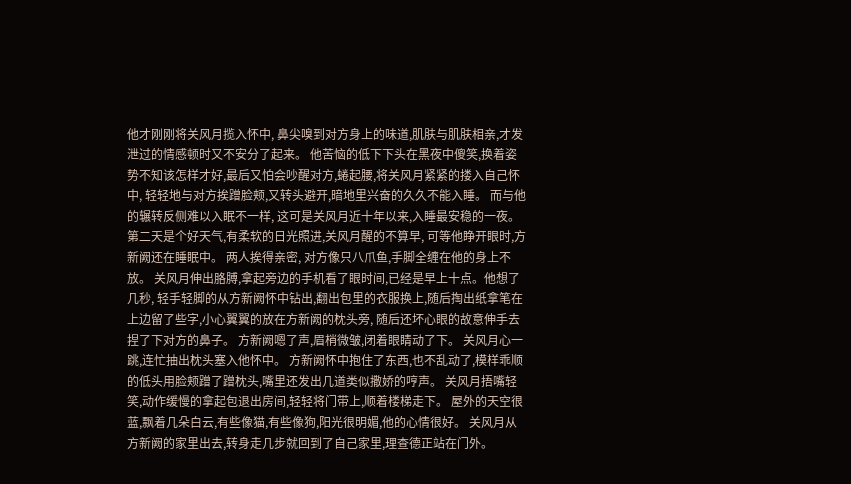他才刚刚将关风月揽入怀中, 鼻尖嗅到对方身上的味道,肌肤与肌肤相亲,才发泄过的情感顿时又不安分了起来。 他苦恼的低下下头在黑夜中傻笑,换着姿势不知该怎样才好,最后又怕会吵醒对方,蜷起腰,将关风月紧紧的搂入自己怀中, 轻轻地与对方挨蹭脸颊,又转头避开,暗地里兴奋的久久不能入睡。 而与他的辗转反侧难以入眠不一样, 这可是关风月近十年以来,入睡最安稳的一夜。 第二天是个好天气,有柔软的日光照进,关风月醒的不算早, 可等他睁开眼时,方新阙还在睡眠中。 两人挨得亲密, 对方像只八爪鱼,手脚全缠在他的身上不放。 关风月伸出胳膊,拿起旁边的手机看了眼时间,已经是早上十点。他想了几秒, 轻手轻脚的从方新阙怀中钻出,翻出包里的衣服换上,随后掏出纸拿笔在上边留了些字,小心翼翼的放在方新阙的枕头旁, 随后还坏心眼的故意伸手去捏了下对方的鼻子。 方新阙嗯了声,眉梢微皱,闭着眼睛动了下。 关风月心一跳,连忙抽出枕头塞入他怀中。 方新阙怀中抱住了东西,也不乱动了,模样乖顺的低头用脸颊蹭了蹭枕头,嘴里还发出几道类似撒娇的哼声。 关风月捂嘴轻笑,动作缓慢的拿起包退出房间,轻轻将门带上,顺着楼梯走下。 屋外的天空很蓝,飘着几朵白云,有些像猫,有些像狗,阳光很明媚,他的心情很好。 关风月从方新阙的家里出去,转身走几步就回到了自己家里,理查德正站在门外。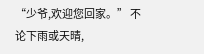“少爷,欢迎您回家。” 不论下雨或天晴,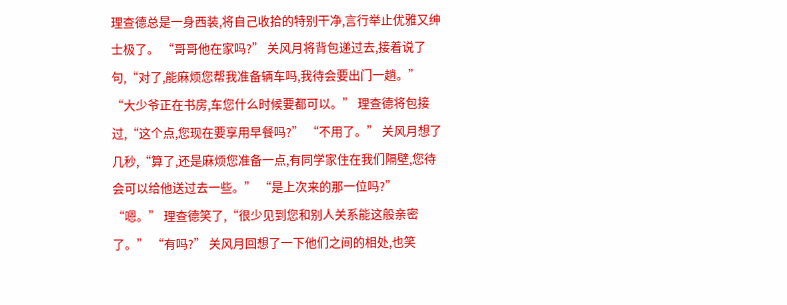理查德总是一身西装,将自己收拾的特别干净,言行举止优雅又绅士极了。 “哥哥他在家吗?” 关风月将背包递过去,接着说了句,“对了,能麻烦您帮我准备辆车吗,我待会要出门一趟。” “大少爷正在书房,车您什么时候要都可以。” 理查德将包接过,“这个点,您现在要享用早餐吗?” “不用了。” 关风月想了几秒,“算了,还是麻烦您准备一点,有同学家住在我们隔壁,您待会可以给他送过去一些。” “是上次来的那一位吗?” “嗯。” 理查德笑了,“很少见到您和别人关系能这般亲密了。” “有吗?” 关风月回想了一下他们之间的相处,也笑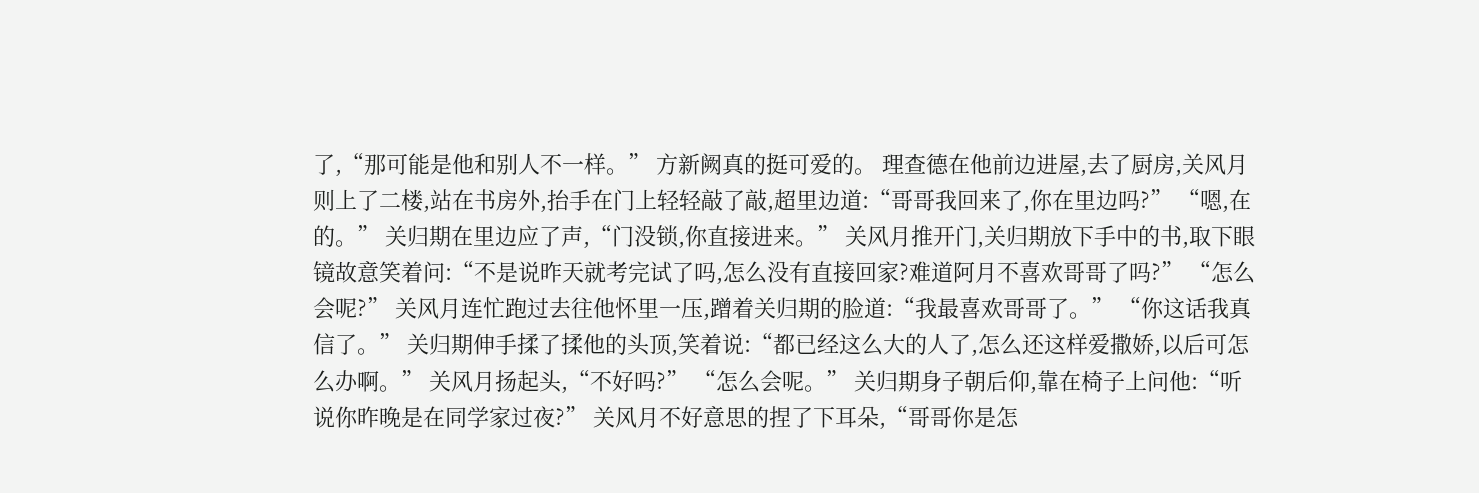了,“那可能是他和别人不一样。” 方新阙真的挺可爱的。 理查德在他前边进屋,去了厨房,关风月则上了二楼,站在书房外,抬手在门上轻轻敲了敲,超里边道:“哥哥我回来了,你在里边吗?” “嗯,在的。” 关归期在里边应了声,“门没锁,你直接进来。” 关风月推开门,关归期放下手中的书,取下眼镜故意笑着问:“不是说昨天就考完试了吗,怎么没有直接回家?难道阿月不喜欢哥哥了吗?” “怎么会呢?” 关风月连忙跑过去往他怀里一压,蹭着关归期的脸道:“我最喜欢哥哥了。” “你这话我真信了。” 关归期伸手揉了揉他的头顶,笑着说:“都已经这么大的人了,怎么还这样爱撒娇,以后可怎么办啊。” 关风月扬起头,“不好吗?” “怎么会呢。” 关归期身子朝后仰,靠在椅子上问他:“听说你昨晚是在同学家过夜?” 关风月不好意思的捏了下耳朵,“哥哥你是怎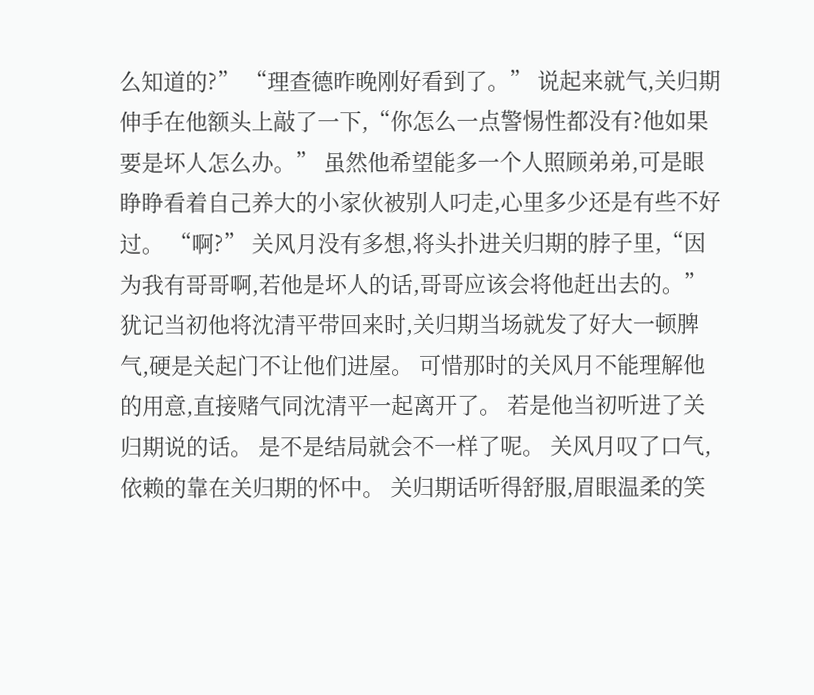么知道的?” “理查德昨晚刚好看到了。” 说起来就气,关归期伸手在他额头上敲了一下,“你怎么一点警惕性都没有?他如果要是坏人怎么办。” 虽然他希望能多一个人照顾弟弟,可是眼睁睁看着自己养大的小家伙被别人叼走,心里多少还是有些不好过。 “啊?” 关风月没有多想,将头扑进关归期的脖子里,“因为我有哥哥啊,若他是坏人的话,哥哥应该会将他赶出去的。” 犹记当初他将沈清平带回来时,关归期当场就发了好大一顿脾气,硬是关起门不让他们进屋。 可惜那时的关风月不能理解他的用意,直接赌气同沈清平一起离开了。 若是他当初听进了关归期说的话。 是不是结局就会不一样了呢。 关风月叹了口气,依赖的靠在关归期的怀中。 关归期话听得舒服,眉眼温柔的笑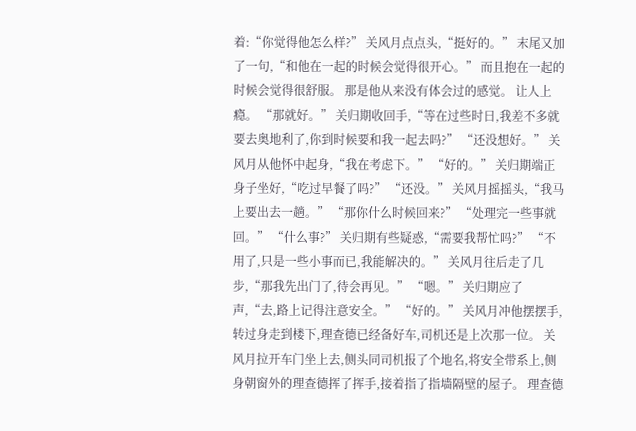着:“你觉得他怎么样?” 关风月点点头,“挺好的。” 末尾又加了一句,“和他在一起的时候会觉得很开心。” 而且抱在一起的时候会觉得很舒服。 那是他从来没有体会过的感觉。 让人上瘾。 “那就好。” 关归期收回手,“等在过些时日,我差不多就要去奥地利了,你到时候要和我一起去吗?” “还没想好。” 关风月从他怀中起身,“我在考虑下。” “好的。” 关归期端正身子坐好,“吃过早餐了吗?” “还没。” 关风月摇摇头,“我马上要出去一趟。” “那你什么时候回来?” “处理完一些事就回。” “什么事?” 关归期有些疑惑,“需要我帮忙吗?” “不用了,只是一些小事而已,我能解决的。” 关风月往后走了几步,“那我先出门了,待会再见。” “嗯。” 关归期应了声,“去,路上记得注意安全。” “好的。” 关风月冲他摆摆手,转过身走到楼下,理查德已经备好车,司机还是上次那一位。 关风月拉开车门坐上去,侧头同司机报了个地名,将安全带系上,侧身朝窗外的理查德挥了挥手,接着指了指墙隔壁的屋子。 理查德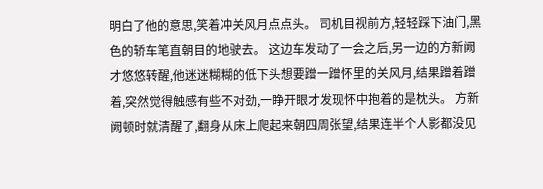明白了他的意思,笑着冲关风月点点头。 司机目视前方,轻轻踩下油门,黑色的轿车笔直朝目的地驶去。 这边车发动了一会之后,另一边的方新阙才悠悠转醒,他迷迷糊糊的低下头想要蹭一蹭怀里的关风月,结果蹭着蹭着,突然觉得触感有些不对劲,一睁开眼才发现怀中抱着的是枕头。 方新阙顿时就清醒了,翻身从床上爬起来朝四周张望,结果连半个人影都没见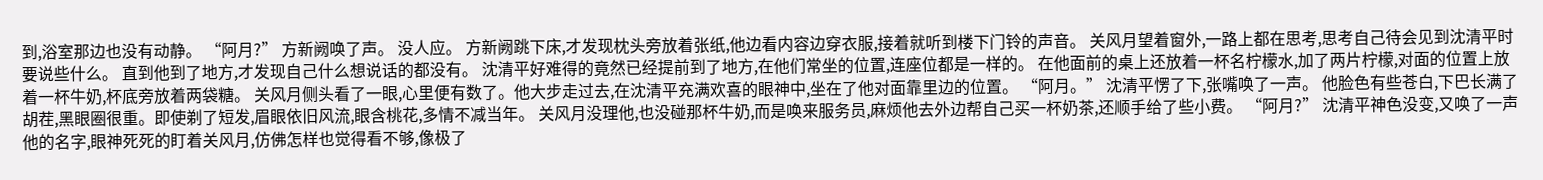到,浴室那边也没有动静。 “阿月?” 方新阙唤了声。 没人应。 方新阙跳下床,才发现枕头旁放着张纸,他边看内容边穿衣服,接着就听到楼下门铃的声音。 关风月望着窗外,一路上都在思考,思考自己待会见到沈清平时要说些什么。 直到他到了地方,才发现自己什么想说话的都没有。 沈清平好难得的竟然已经提前到了地方,在他们常坐的位置,连座位都是一样的。 在他面前的桌上还放着一杯名柠檬水,加了两片柠檬,对面的位置上放着一杯牛奶,杯底旁放着两袋糖。 关风月侧头看了一眼,心里便有数了。他大步走过去,在沈清平充满欢喜的眼神中,坐在了他对面靠里边的位置。 “阿月。” 沈清平愣了下,张嘴唤了一声。 他脸色有些苍白,下巴长满了胡茬,黑眼圈很重。即使剃了短发,眉眼依旧风流,眼含桃花,多情不减当年。 关风月没理他,也没碰那杯牛奶,而是唤来服务员,麻烦他去外边帮自己买一杯奶茶,还顺手给了些小费。 “阿月?” 沈清平神色没变,又唤了一声他的名字,眼神死死的盯着关风月,仿佛怎样也觉得看不够,像极了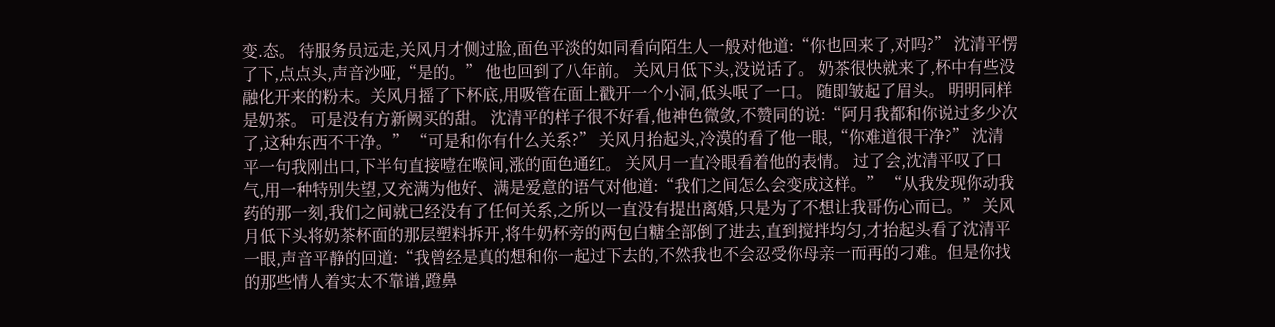变.态。 待服务员远走,关风月才侧过脸,面色平淡的如同看向陌生人一般对他道:“你也回来了,对吗?” 沈清平愣了下,点点头,声音沙哑,“是的。” 他也回到了八年前。 关风月低下头,没说话了。 奶茶很快就来了,杯中有些没融化开来的粉末。关风月摇了下杯底,用吸管在面上戳开一个小洞,低头呡了一口。 随即皱起了眉头。 明明同样是奶茶。 可是没有方新阙买的甜。 沈清平的样子很不好看,他神色微敛,不赞同的说:“阿月我都和你说过多少次了,这种东西不干净。” “可是和你有什么关系?” 关风月抬起头,冷漠的看了他一眼,“你难道很干净?” 沈清平一句我刚出口,下半句直接噎在喉间,涨的面色通红。 关风月一直冷眼看着他的表情。 过了会,沈清平叹了口气,用一种特别失望,又充满为他好、满是爱意的语气对他道:“我们之间怎么会变成这样。” “从我发现你动我药的那一刻,我们之间就已经没有了任何关系,之所以一直没有提出离婚,只是为了不想让我哥伤心而已。” 关风月低下头将奶茶杯面的那层塑料拆开,将牛奶杯旁的两包白糖全部倒了进去,直到搅拌均匀,才抬起头看了沈清平一眼,声音平静的回道:“我曾经是真的想和你一起过下去的,不然我也不会忍受你母亲一而再的刁难。但是你找的那些情人着实太不靠谱,蹬鼻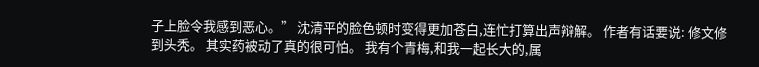子上脸令我感到恶心。” 沈清平的脸色顿时变得更加苍白,连忙打算出声辩解。 作者有话要说: 修文修到头秃。 其实药被动了真的很可怕。 我有个青梅,和我一起长大的,属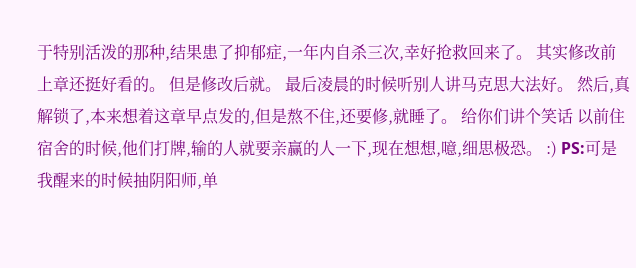于特别活泼的那种,结果患了抑郁症,一年内自杀三次,幸好抢救回来了。 其实修改前上章还挺好看的。 但是修改后就。 最后凌晨的时候听别人讲马克思大法好。 然后,真解锁了,本来想着这章早点发的,但是熬不住,还要修,就睡了。 给你们讲个笑话 以前住宿舍的时候,他们打牌,输的人就要亲赢的人一下,现在想想,噫,细思极恐。 :) PS:可是我醒来的时候抽阴阳师,单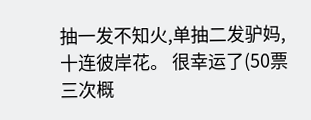抽一发不知火,单抽二发驴妈,十连彼岸花。 很幸运了(50票三次概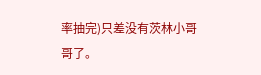率抽完)只差没有茨林小哥哥了。